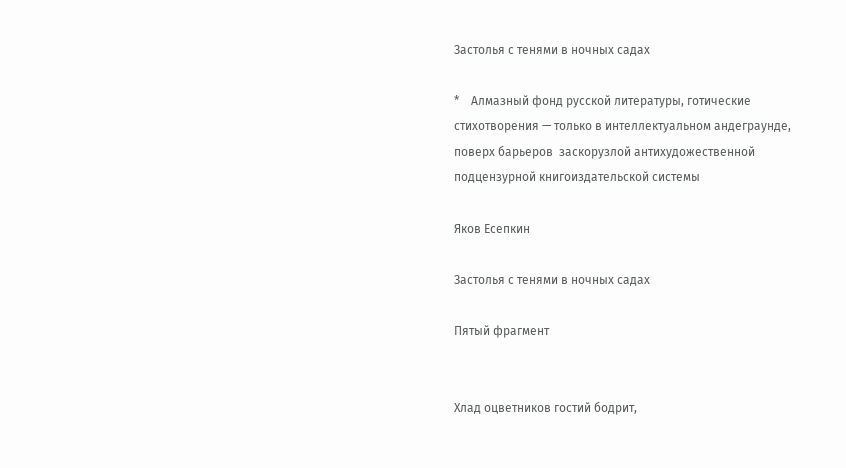Застолья с тенями в ночных садах

*    Алмазный фонд русской литературы, готические стихотворения — только в интеллектуальном андеграунде, поверх барьеров  заскорузлой антихудожественной подцензурной книгоиздательской системы

Яков Есепкин

Застолья с тенями в ночных садах

Пятый фрагмент


Хлад оцветников гостий бодрит,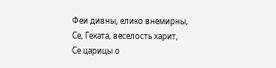Феи дивны, елико внемирны,
Се, Геката, веселость харит,
Се царицы о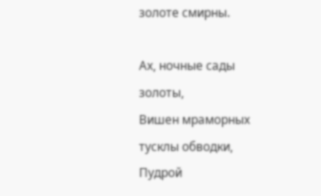золоте смирны.

Ах, ночные сады золоты,
Вишен мраморных тусклы обводки,
Пудрой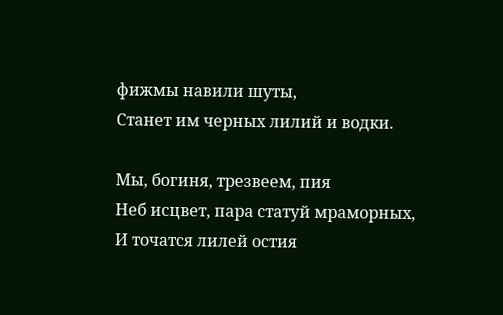фижмы навили шуты,
Станет им черных лилий и водки.

Мы, богиня, трезвеем, пия
Неб исцвет, пара статуй мраморных,
И точатся лилей остия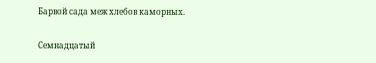Барвой сада меж хлебов каморных.

Семнадцатый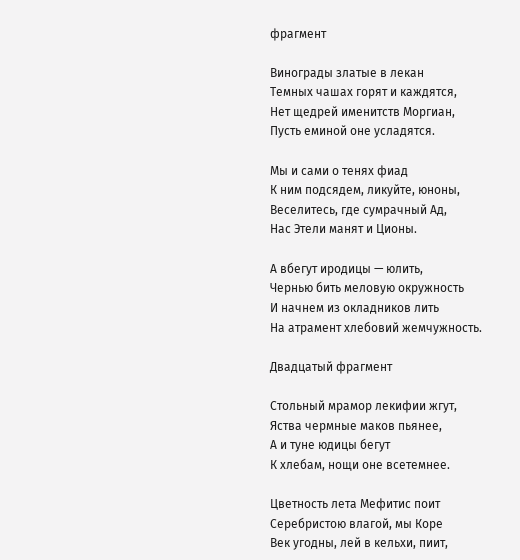фрагмент

Винограды златые в лекан
Темных чашах горят и каждятся,
Нет щедрей именитств Моргиан,
Пусть еминой оне усладятся.

Мы и сами о тенях фиад
К ним подсядем, ликуйте, юноны,
Веселитесь, где сумрачный Ад,
Нас Этели манят и Ционы.

А вбегут иродицы — юлить,
Чернью бить меловую окружность
И начнем из окладников лить
На атрамент хлебовий жемчужность.

Двадцатый фрагмент

Стольный мрамор лекифии жгут,
Яства чермные маков пьянее,
А и туне юдицы бегут
К хлебам, нощи оне всетемнее.

Цветность лета Мефитис поит
Серебристою влагой, мы Коре
Век угодны, лей в кельхи, пиит,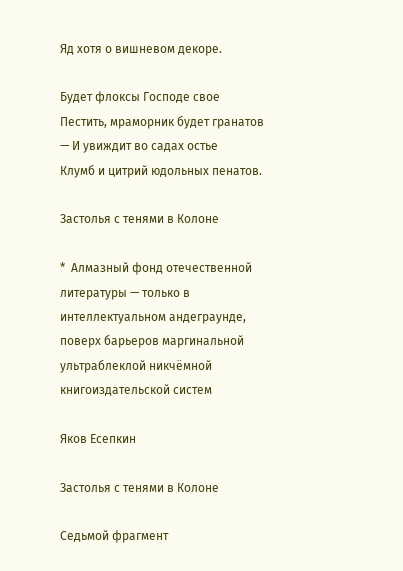Яд хотя о вишневом декоре.

Будет флоксы Господе свое
Пестить, мраморник будет гранатов — И увиждит во садах остье
Клумб и цитрий юдольных пенатов.

Застолья с тенями в Колоне

*  Алмазный фонд отечественной литературы — только в интеллектуальном андеграунде, поверх барьеров маргинальной ультраблеклой никчёмной книгоиздательской систем

Яков Есепкин

Застолья с тенями в Колоне

Седьмой фрагмент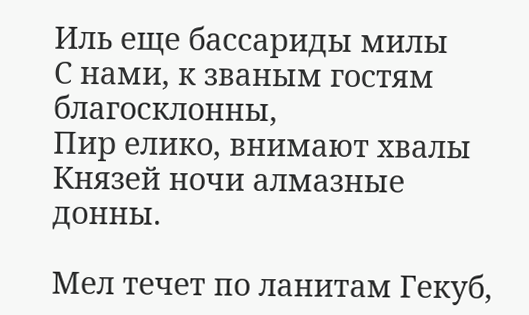Иль еще бассариды милы
С нами, к званым гостям благосклонны,
Пир елико, внимают хвалы
Князей ночи алмазные донны.

Мел течет по ланитам Гекуб,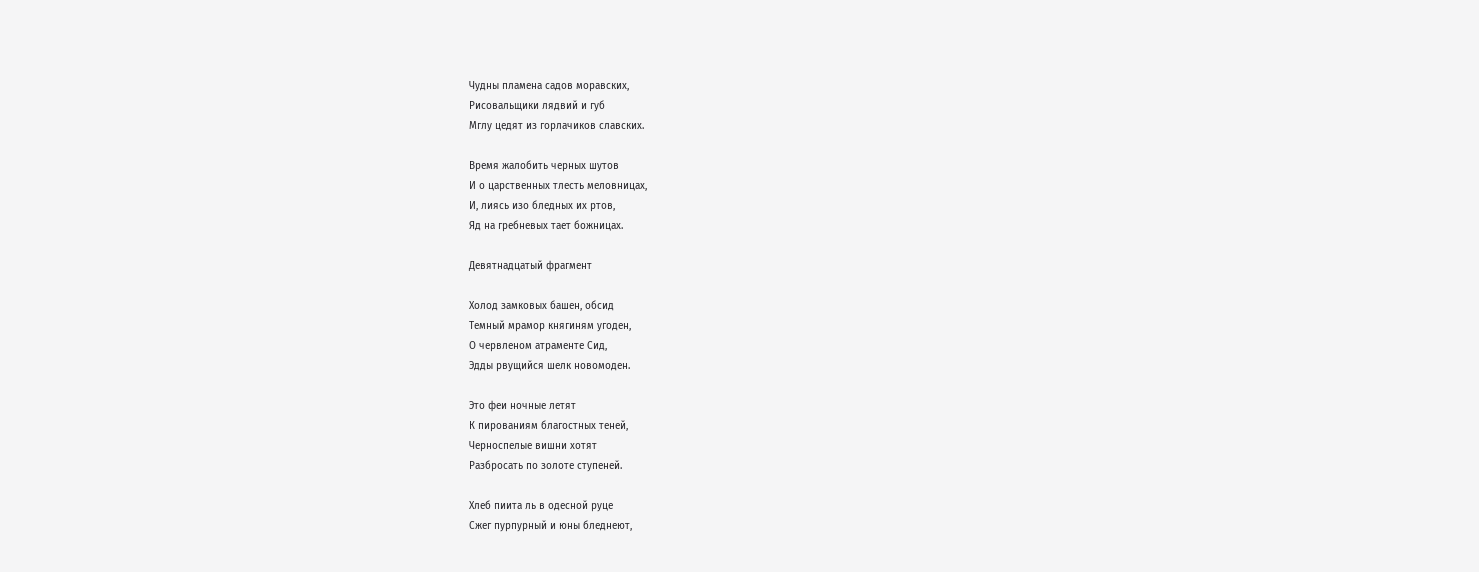Чудны пламена садов моравских,
Рисовальщики лядвий и губ
Мглу цедят из горлачиков славских.

Время жалобить черных шутов
И о царственных тлесть меловницах,
И, лиясь изо бледных их ртов,
Яд на гребневых тает божницах.

Девятнадцатый фрагмент

Холод замковых башен, обсид
Темный мрамор княгиням угоден,
О червленом атраменте Сид,
Эдды рвущийся шелк новомоден.

Это феи ночные летят
К пированиям благостных теней,
Черноспелые вишни хотят
Разбросать по золоте ступеней.

Хлеб пиита ль в одесной руце
Сжег пурпурный и юны бледнеют,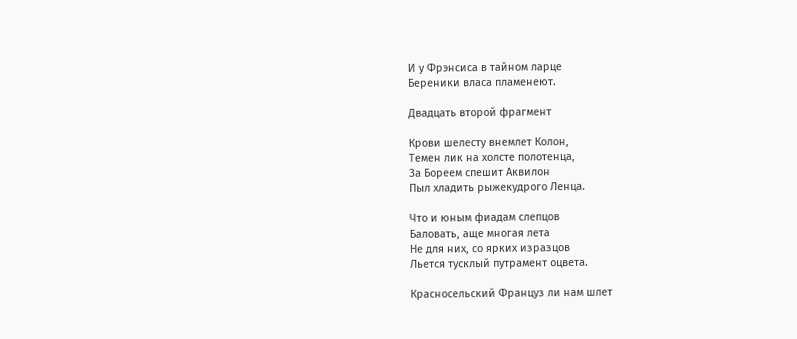И у Фрэнсиса в тайном ларце
Береники власа пламенеют.

Двадцать второй фрагмент

Крови шелесту внемлет Колон,
Темен лик на холсте полотенца,
За Бореем спешит Аквилон
Пыл хладить рыжекудрого Ленца.

Что и юным фиадам слепцов
Баловать, аще многая лета
Не для них, со ярких изразцов
Льется тусклый путрамент оцвета.

Красносельский Француз ли нам шлет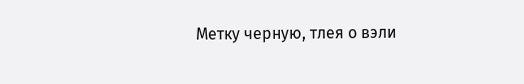Метку черную, тлея о вэли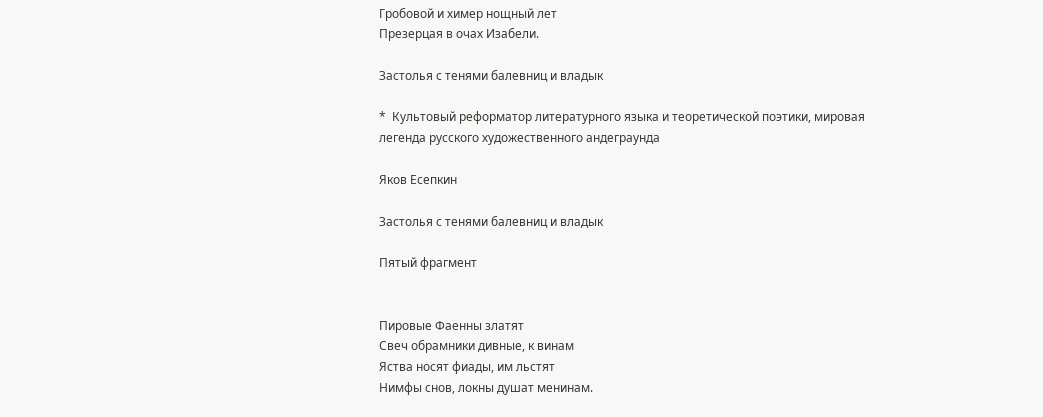Гробовой и химер нощный лет
Презерцая в очах Изабели.

Застолья с тенями балевниц и владык

*  Культовый реформатор литературного языка и теоретической поэтики, мировая легенда русского художественного андеграунда

Яков Есепкин

Застолья с тенями балевниц и владык

Пятый фрагмент


Пировые Фаенны златят
Свеч обрамники дивные, к винам
Яства носят фиады, им льстят
Нимфы снов, локны душат менинам.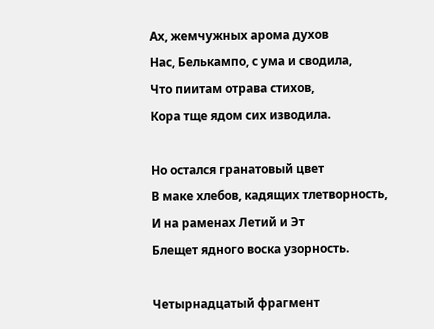Ах, жемчужных арома духов
Нас, Белькампо, с ума и сводила,
Что пиитам отрава стихов,
Кора тще ядом сих изводила.

Но остался гранатовый цвет
В маке хлебов, кадящих тлетворность,
И на раменах Летий и Эт
Блещет ядного воска узорность.

Четырнадцатый фрагмент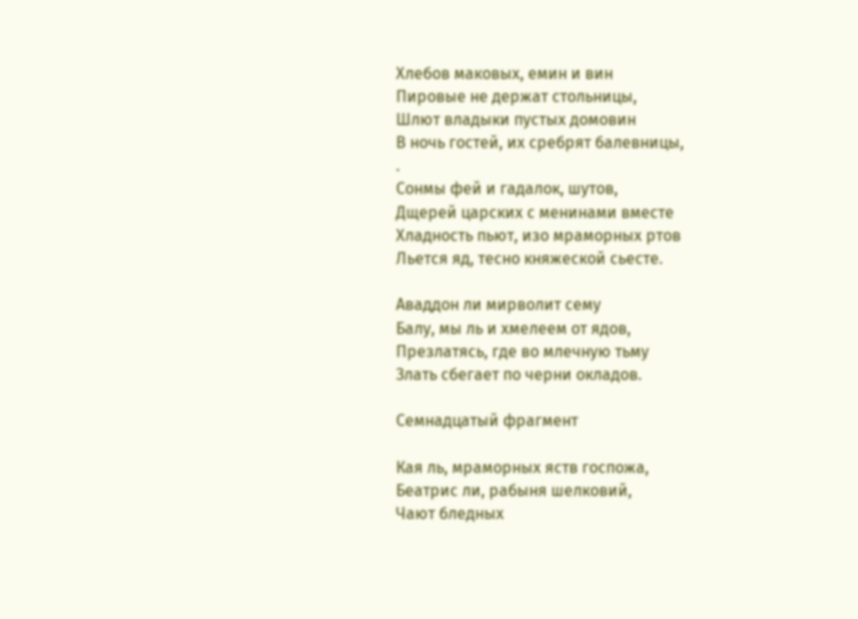Хлебов маковых, емин и вин
Пировые не держат стольницы,
Шлют владыки пустых домовин
В ночь гостей, их сребрят балевницы,
.
Сонмы фей и гадалок, шутов,
Дщерей царских с менинами вместе
Хладность пьют, изо мраморных ртов
Льется яд, тесно княжеской сьесте.

Аваддон ли мирволит сему
Балу, мы ль и хмелеем от ядов,
Презлатясь, где во млечную тьму
Злать сбегает по черни окладов.

Семнадцатый фрагмент

Кая ль, мраморных яств госпожа,
Беатрис ли, рабыня шелковий,
Чают бледных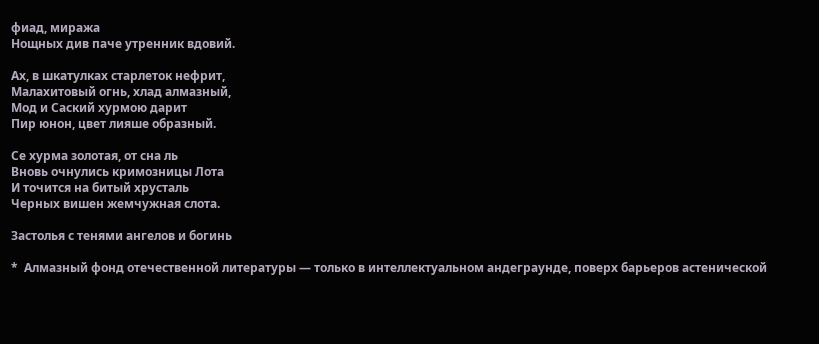фиад, миража
Нощных див паче утренник вдовий.

Ах, в шкатулках старлеток нефрит,
Малахитовый огнь, хлад алмазный,
Мод и Саский хурмою дарит
Пир юнон, цвет лияше образный.

Се хурма золотая, от сна ль
Вновь очнулись кримозницы Лота
И точится на битый хрусталь
Черных вишен жемчужная слота.

Застолья с тенями ангелов и богинь

*  Алмазный фонд отечественной литературы — только в интеллектуальном андеграунде, поверх барьеров астенической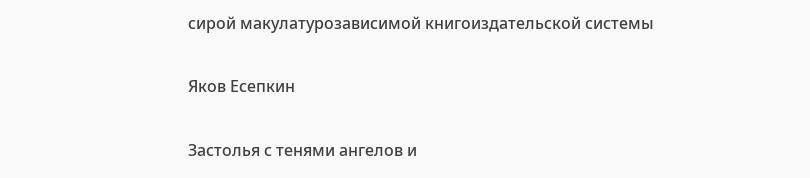сирой макулатурозависимой книгоиздательской системы

Яков Есепкин

Застолья с тенями ангелов и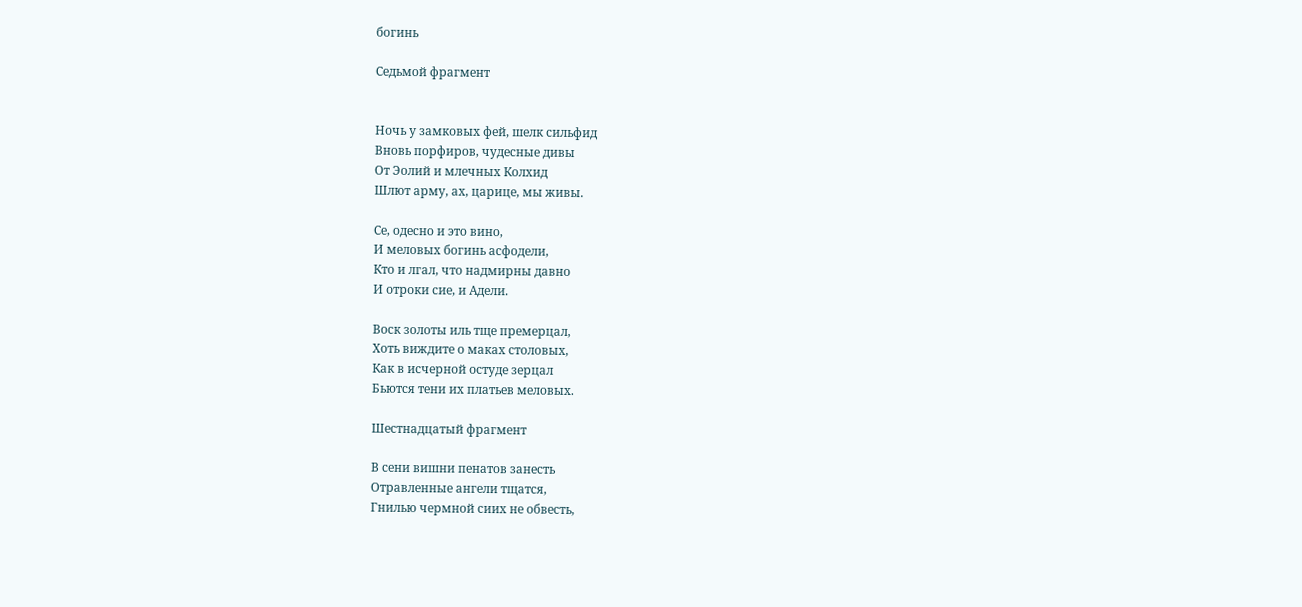богинь

Седьмой фрагмент


Ночь у замковых фей, шелк сильфид
Вновь порфиров, чудесные дивы
От Эолий и млечных Колхид
Шлют арму, ах, царице, мы живы.

Се, одесно и это вино,
И меловых богинь асфодели,
Кто и лгал, что надмирны давно
И отроки сие, и Адели.

Воск золоты иль тще премерцал,
Хоть виждите о маках столовых,
Как в исчерной остуде зерцал
Бьются тени их платьев меловых.

Шестнадцатый фрагмент

В сени вишни пенатов занесть
Отравленные ангели тщатся,
Гнилью чермной сиих не обвесть,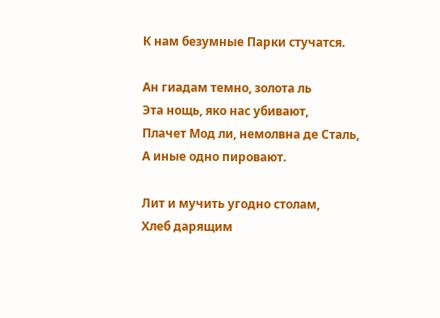К нам безумные Парки стучатся.

Ан гиадам темно, золота ль
Эта нощь, яко нас убивают,
Плачет Мод ли, немолвна де Сталь,
А иные одно пировают.

Лит и мучить угодно столам,
Хлеб дарящим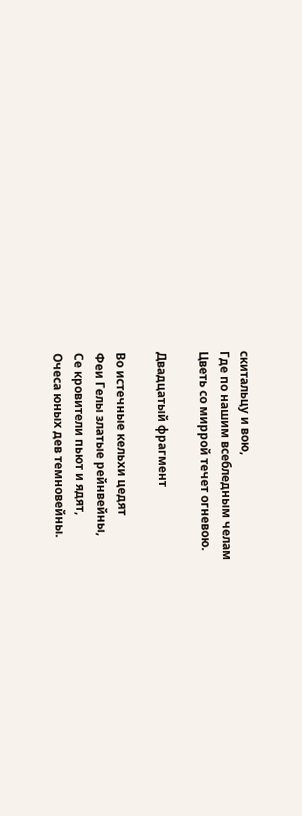скитальцу и вою,
Где по нашим всебледным челам
Цветь со миррой течет огневою.

Двадцатый фрагмент

Во истечные кельхи цедят
Феи Гелы златые рейнвейны,
Се кровители пьют и ядят,
Очеса юных дев темновейны.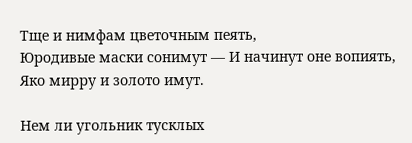Тще и нимфам цветочным пеять,
Юродивые маски сонимут — И начинут оне вопиять,
Яко мирру и золото имут.

Нем ли угольник тусклых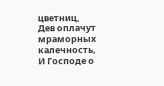цветниц,
Дев оплачут мраморных калечность,
И Господе о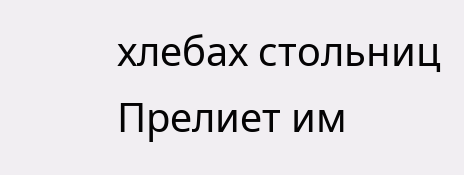хлебах стольниц
Прелиет им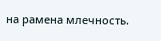на рамена млечность.